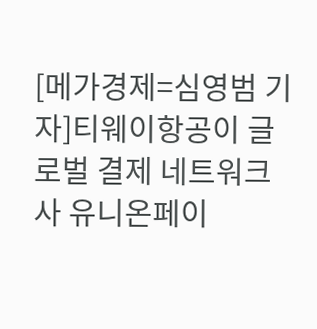[메가경제=심영범 기자]티웨이항공이 글로벌 결제 네트워크사 유니온페이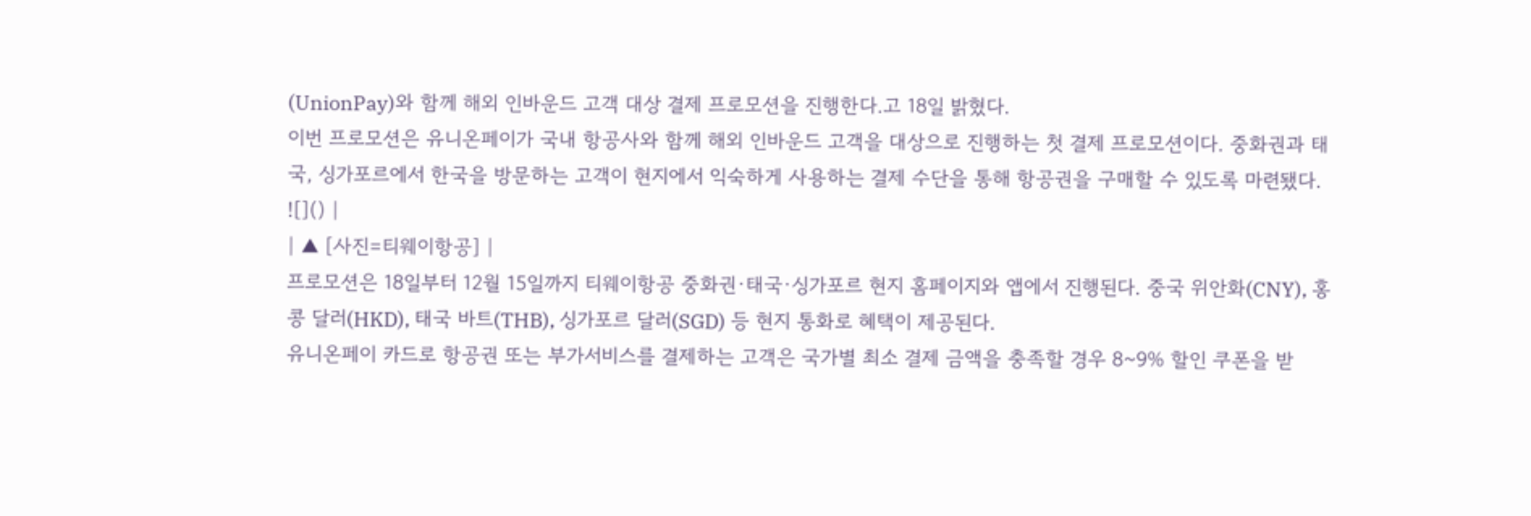(UnionPay)와 함께 해외 인바운드 고객 대상 결제 프로모션을 진행한다.고 18일 밝혔다.
이번 프로모션은 유니온페이가 국내 항공사와 함께 해외 인바운드 고객을 대상으로 진행하는 첫 결제 프로모션이다. 중화권과 태국, 싱가포르에서 한국을 방문하는 고객이 현지에서 익숙하게 사용하는 결제 수단을 통해 항공권을 구매할 수 있도록 마련됐다.
![]() |
| ▲ [사진=티웨이항공] |
프로모션은 18일부터 12월 15일까지 티웨이항공 중화권·태국·싱가포르 현지 홈페이지와 앱에서 진행된다. 중국 위안화(CNY), 홍콩 달러(HKD), 태국 바트(THB), 싱가포르 달러(SGD) 등 현지 통화로 혜택이 제공된다.
유니온페이 카드로 항공권 또는 부가서비스를 결제하는 고객은 국가별 최소 결제 금액을 충족할 경우 8~9% 할인 쿠폰을 받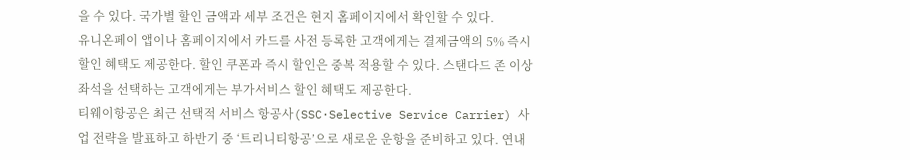을 수 있다. 국가별 할인 금액과 세부 조건은 현지 홈페이지에서 확인할 수 있다.
유니온페이 앱이나 홈페이지에서 카드를 사전 등록한 고객에게는 결제금액의 5% 즉시 할인 혜택도 제공한다. 할인 쿠폰과 즉시 할인은 중복 적용할 수 있다. 스탠다드 존 이상 좌석을 선택하는 고객에게는 부가서비스 할인 혜택도 제공한다.
티웨이항공은 최근 선택적 서비스 항공사(SSC·Selective Service Carrier) 사업 전략을 발표하고 하반기 중 ‘트리니티항공’으로 새로운 운항을 준비하고 있다. 연내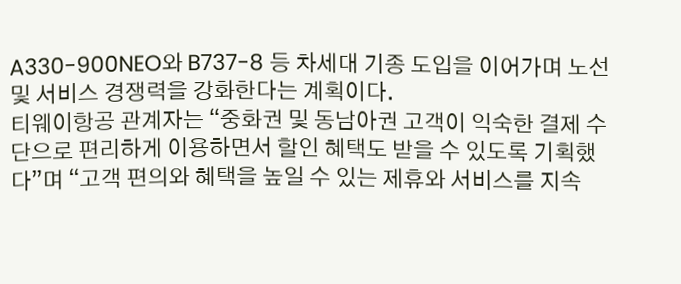A330-900NEO와 B737-8 등 차세대 기종 도입을 이어가며 노선 및 서비스 경쟁력을 강화한다는 계획이다.
티웨이항공 관계자는 “중화권 및 동남아권 고객이 익숙한 결제 수단으로 편리하게 이용하면서 할인 혜택도 받을 수 있도록 기획했다”며 “고객 편의와 혜택을 높일 수 있는 제휴와 서비스를 지속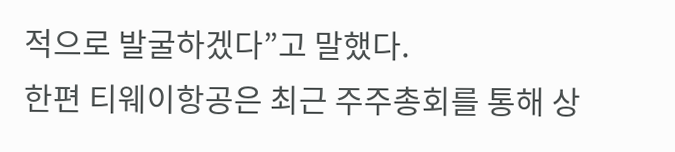적으로 발굴하겠다”고 말했다.
한편 티웨이항공은 최근 주주총회를 통해 상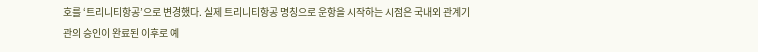호를 ‘트리니티항공’으로 변경했다. 실제 트리니티항공 명칭으로 운항을 시작하는 시점은 국내외 관계기관의 승인이 완료된 이후로 예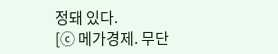정돼 있다.
[ⓒ 메가경제. 무단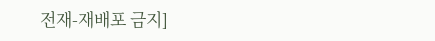전재-재배포 금지]